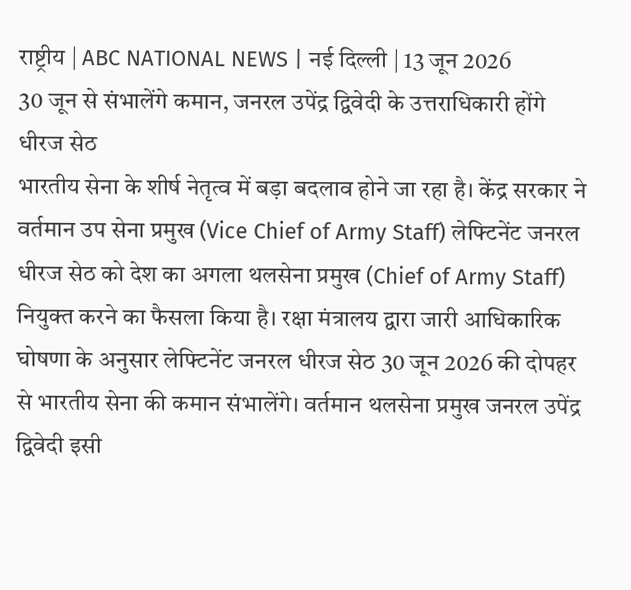राष्ट्रीय | ABC NATIONAL NEWS | नई दिल्ली | 13 जून 2026
30 जून से संभालेंगे कमान, जनरल उपेंद्र द्विवेदी के उत्तराधिकारी होंगे धीरज सेठ
भारतीय सेना के शीर्ष नेतृत्व में बड़ा बदलाव होने जा रहा है। केंद्र सरकार ने वर्तमान उप सेना प्रमुख (Vice Chief of Army Staff) लेफ्टिनेंट जनरल धीरज सेठ को देश का अगला थलसेना प्रमुख (Chief of Army Staff) नियुक्त करने का फैसला किया है। रक्षा मंत्रालय द्वारा जारी आधिकारिक घोषणा के अनुसार लेफ्टिनेंट जनरल धीरज सेठ 30 जून 2026 की दोपहर से भारतीय सेना की कमान संभालेंगे। वर्तमान थलसेना प्रमुख जनरल उपेंद्र द्विवेदी इसी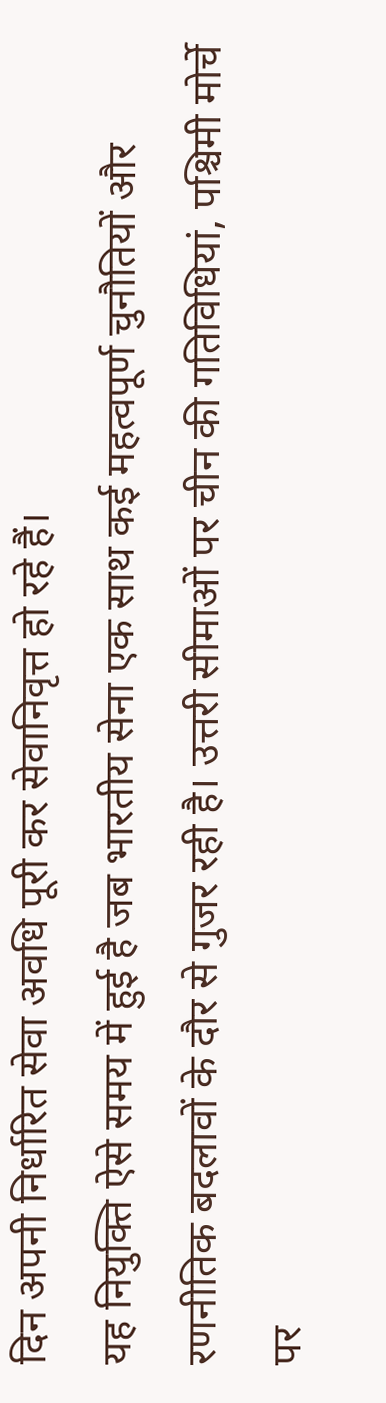दिन अपनी निर्धारित सेवा अवधि पूरी कर सेवानिवृत्त हो रहे हैं।
यह नियुक्ति ऐसे समय में हुई है जब भारतीय सेना एक साथ कई महत्वपूर्ण चुनौतियों और रणनीतिक बदलावों के दौर से गुजर रही है। उत्तरी सीमाओं पर चीन की गतिविधियां, पश्चिमी मोर्चे पर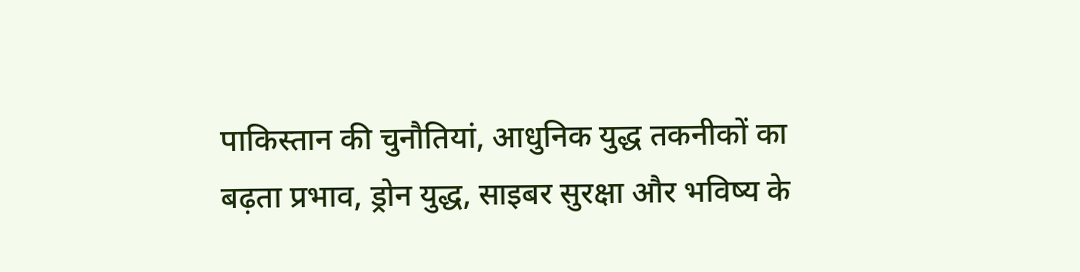पाकिस्तान की चुनौतियां, आधुनिक युद्ध तकनीकों का बढ़ता प्रभाव, ड्रोन युद्ध, साइबर सुरक्षा और भविष्य के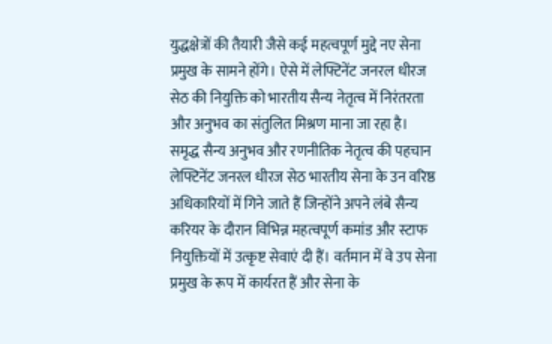युद्धक्षेत्रों की तैयारी जैसे कई महत्वपूर्ण मुद्दे नए सेना प्रमुख के सामने होंगे। ऐसे में लेफ्टिनेंट जनरल धीरज सेठ की नियुक्ति को भारतीय सैन्य नेतृत्व में निरंतरता और अनुभव का संतुलित मिश्रण माना जा रहा है।
समृद्ध सैन्य अनुभव और रणनीतिक नेतृत्व की पहचान
लेफ्टिनेंट जनरल धीरज सेठ भारतीय सेना के उन वरिष्ठ अधिकारियों में गिने जाते हैं जिन्होंने अपने लंबे सैन्य करियर के दौरान विभिन्न महत्वपूर्ण कमांड और स्टाफ नियुक्तियों में उत्कृष्ट सेवाएं दी हैं। वर्तमान में वे उप सेना प्रमुख के रूप में कार्यरत हैं और सेना के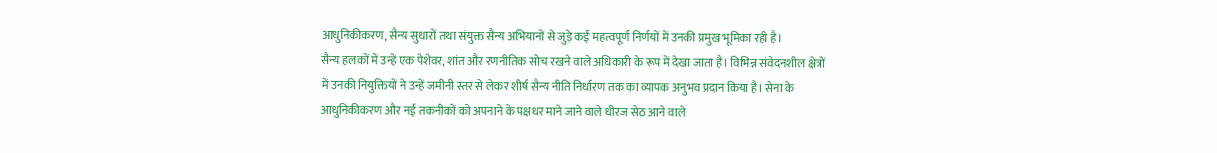आधुनिकीकरण, सैन्य सुधारों तथा संयुक्त सैन्य अभियानों से जुड़े कई महत्वपूर्ण निर्णयों में उनकी प्रमुख भूमिका रही है।
सैन्य हलकों में उन्हें एक पेशेवर, शांत और रणनीतिक सोच रखने वाले अधिकारी के रूप में देखा जाता है। विभिन्न संवेदनशील क्षेत्रों में उनकी नियुक्तियों ने उन्हें जमीनी स्तर से लेकर शीर्ष सैन्य नीति निर्धारण तक का व्यापक अनुभव प्रदान किया है। सेना के आधुनिकीकरण और नई तकनीकों को अपनाने के पक्षधर माने जाने वाले धीरज सेठ आने वाले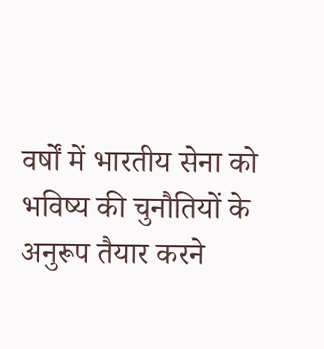वर्षों में भारतीय सेना को भविष्य की चुनौतियों के अनुरूप तैयार करने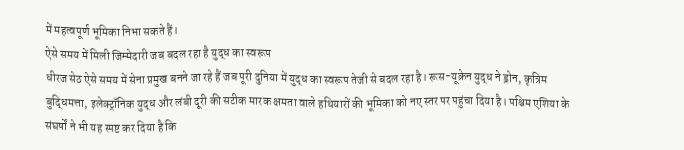में महत्वपूर्ण भूमिका निभा सकते हैं।
ऐसे समय में मिली जिम्मेदारी जब बदल रहा है युद्ध का स्वरूप
धीरज सेठ ऐसे समय में सेना प्रमुख बनने जा रहे हैं जब पूरी दुनिया में युद्ध का स्वरूप तेजी से बदल रहा है। रूस-यूक्रेन युद्ध ने ड्रोन, कृत्रिम बुद्धिमत्ता, इलेक्ट्रॉनिक युद्ध और लंबी दूरी की सटीक मारक क्षमता वाले हथियारों की भूमिका को नए स्तर पर पहुंचा दिया है। पश्चिम एशिया के संघर्षों ने भी यह स्पष्ट कर दिया है कि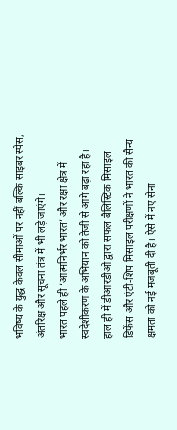भविष्य के युद्ध केवल सीमाओं पर नहीं बल्कि साइबर स्पेस, अंतरिक्ष और सूचना तंत्र में भी लड़े जाएंगे।
भारत पहले ही ‘आत्मनिर्भर भारत’ और रक्षा क्षेत्र में स्वदेशीकरण के अभियान को तेजी से आगे बढ़ा रहा है। हाल ही में डीआरडीओ द्वारा सफल बैलिस्टिक मिसाइल डिफेंस और एंटी-शिप मिसाइल परीक्षणों ने भारत की सैन्य क्षमता को नई मजबूती दी है। ऐसे में नए सेना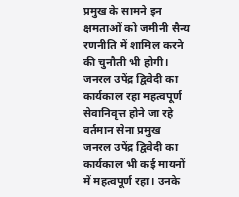प्रमुख के सामने इन क्षमताओं को जमीनी सैन्य रणनीति में शामिल करने की चुनौती भी होगी।
जनरल उपेंद्र द्विवेदी का कार्यकाल रहा महत्वपूर्ण
सेवानिवृत्त होने जा रहे वर्तमान सेना प्रमुख जनरल उपेंद्र द्विवेदी का कार्यकाल भी कई मायनों में महत्वपूर्ण रहा। उनके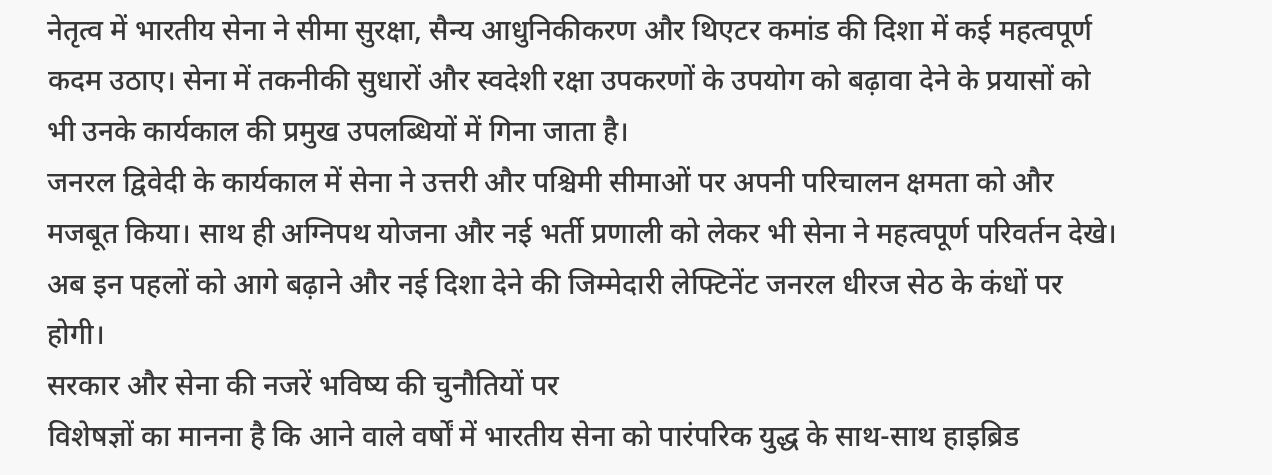नेतृत्व में भारतीय सेना ने सीमा सुरक्षा, सैन्य आधुनिकीकरण और थिएटर कमांड की दिशा में कई महत्वपूर्ण कदम उठाए। सेना में तकनीकी सुधारों और स्वदेशी रक्षा उपकरणों के उपयोग को बढ़ावा देने के प्रयासों को भी उनके कार्यकाल की प्रमुख उपलब्धियों में गिना जाता है।
जनरल द्विवेदी के कार्यकाल में सेना ने उत्तरी और पश्चिमी सीमाओं पर अपनी परिचालन क्षमता को और मजबूत किया। साथ ही अग्निपथ योजना और नई भर्ती प्रणाली को लेकर भी सेना ने महत्वपूर्ण परिवर्तन देखे। अब इन पहलों को आगे बढ़ाने और नई दिशा देने की जिम्मेदारी लेफ्टिनेंट जनरल धीरज सेठ के कंधों पर होगी।
सरकार और सेना की नजरें भविष्य की चुनौतियों पर
विशेषज्ञों का मानना है कि आने वाले वर्षों में भारतीय सेना को पारंपरिक युद्ध के साथ-साथ हाइब्रिड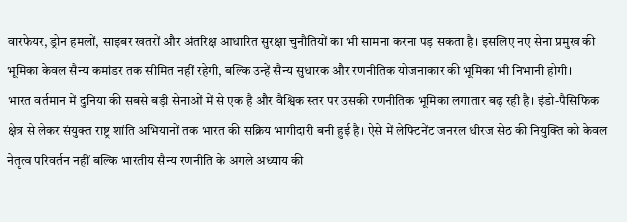वारफेयर, ड्रोन हमलों, साइबर खतरों और अंतरिक्ष आधारित सुरक्षा चुनौतियों का भी सामना करना पड़ सकता है। इसलिए नए सेना प्रमुख की भूमिका केवल सैन्य कमांडर तक सीमित नहीं रहेगी, बल्कि उन्हें सैन्य सुधारक और रणनीतिक योजनाकार की भूमिका भी निभानी होगी।
भारत वर्तमान में दुनिया की सबसे बड़ी सेनाओं में से एक है और वैश्विक स्तर पर उसकी रणनीतिक भूमिका लगातार बढ़ रही है। इंडो-पैसिफिक क्षेत्र से लेकर संयुक्त राष्ट्र शांति अभियानों तक भारत की सक्रिय भागीदारी बनी हुई है। ऐसे में लेफ्टिनेंट जनरल धीरज सेठ की नियुक्ति को केवल नेतृत्व परिवर्तन नहीं बल्कि भारतीय सैन्य रणनीति के अगले अध्याय की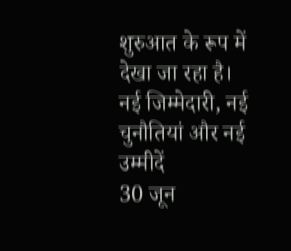शुरुआत के रूप में देखा जा रहा है।
नई जिम्मेदारी, नई चुनौतियां और नई उम्मीदें
30 जून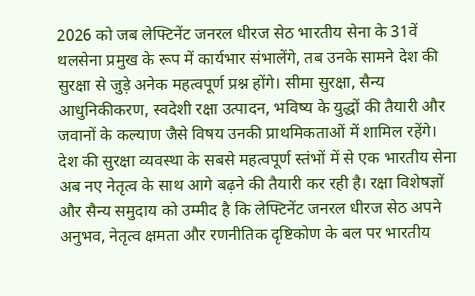2026 को जब लेफ्टिनेंट जनरल धीरज सेठ भारतीय सेना के 31वें थलसेना प्रमुख के रूप में कार्यभार संभालेंगे, तब उनके सामने देश की सुरक्षा से जुड़े अनेक महत्वपूर्ण प्रश्न होंगे। सीमा सुरक्षा, सैन्य आधुनिकीकरण, स्वदेशी रक्षा उत्पादन, भविष्य के युद्धों की तैयारी और जवानों के कल्याण जैसे विषय उनकी प्राथमिकताओं में शामिल रहेंगे।
देश की सुरक्षा व्यवस्था के सबसे महत्वपूर्ण स्तंभों में से एक भारतीय सेना अब नए नेतृत्व के साथ आगे बढ़ने की तैयारी कर रही है। रक्षा विशेषज्ञों और सैन्य समुदाय को उम्मीद है कि लेफ्टिनेंट जनरल धीरज सेठ अपने अनुभव, नेतृत्व क्षमता और रणनीतिक दृष्टिकोण के बल पर भारतीय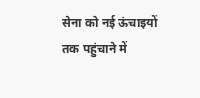सेना को नई ऊंचाइयों तक पहुंचाने में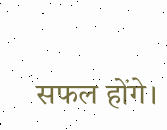सफल होंगे।